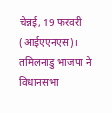चेन्नई, 19 फरवरी (आईएएनएस)। तमिलनाडु भाजपा ने विधानसभा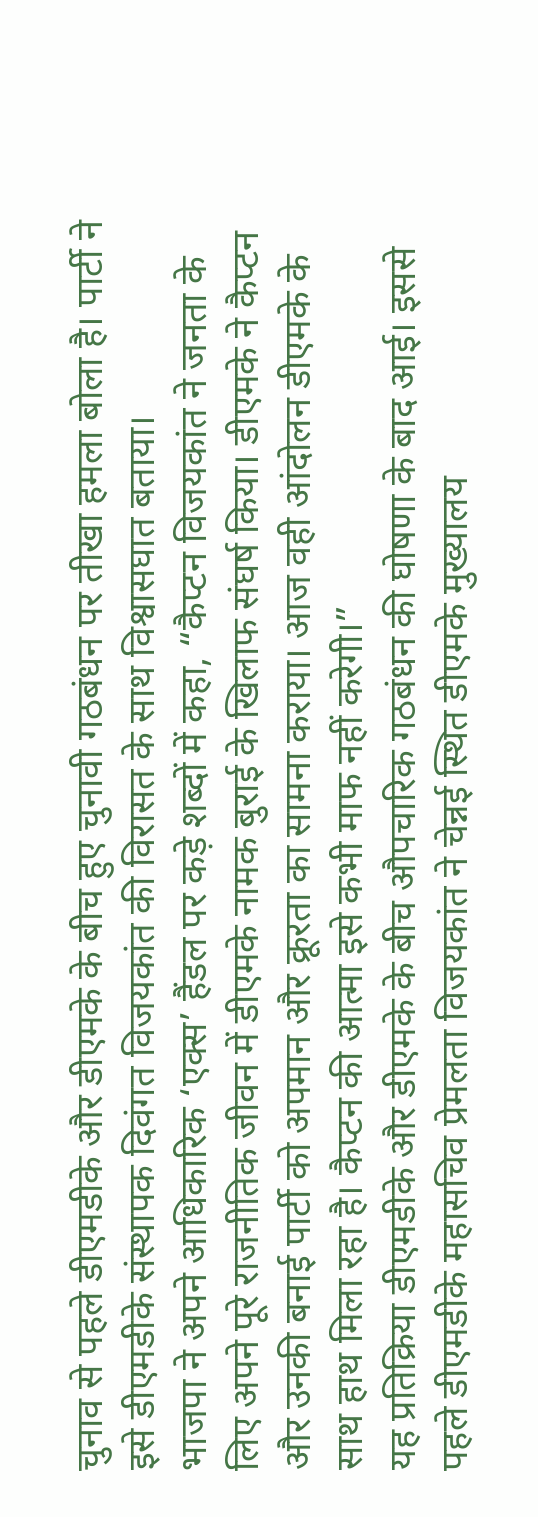चुनाव से पहले डीएमडीके और डीएमके के बीच हुए चुनावी गठबंधन पर तीखा हमला बोला है। पार्टी ने इसे डीएमडीके संस्थापक दिवंगत विजयकांत की विरासत के साथ विश्वासघात बताया।
भाजपा ने अपने आधिकारिक ‘एक्स’ हैंडल पर कड़े शब्दों में कहा, “कैप्टन विजयकांत ने जनता के लिए अपने पूरे राजनीतिक जीवन में डीएमके नामक बुराई के खिलाफ संघर्ष किया। डीएमके ने कैप्टन और उनकी बनाई पार्टी को अपमान और क्रूरता का सामना कराया। आज वही आंदोलन डीएमके के साथ हाथ मिला रहा है। कैप्टन की आत्मा इसे कभी माफ नहीं करेगी।”
यह प्रतिक्रिया डीएमडीके और डीएमके के बीच औपचारिक गठबंधन की घोषणा के बाद आई। इससे पहले डीएमडीके महासचिव प्रेमलता विजयकांत ने चेन्नई स्थित डीएमके मुख्यालय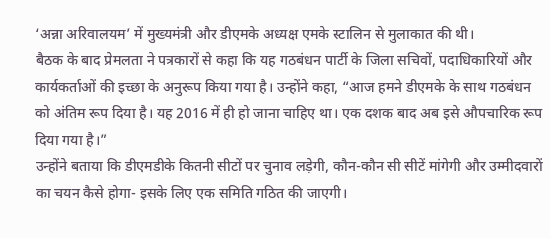‘अन्ना अरिवालयम’ में मुख्यमंत्री और डीएमके अध्यक्ष एमके स्टालिन से मुलाकात की थी।
बैठक के बाद प्रेमलता ने पत्रकारों से कहा कि यह गठबंधन पार्टी के जिला सचिवों, पदाधिकारियों और कार्यकर्ताओं की इच्छा के अनुरूप किया गया है। उन्होंने कहा, “आज हमने डीएमके के साथ गठबंधन को अंतिम रूप दिया है। यह 2016 में ही हो जाना चाहिए था। एक दशक बाद अब इसे औपचारिक रूप दिया गया है।”
उन्होंने बताया कि डीएमडीके कितनी सीटों पर चुनाव लड़ेगी, कौन-कौन सी सीटें मांगेगी और उम्मीदवारों का चयन कैसे होगा- इसके लिए एक समिति गठित की जाएगी।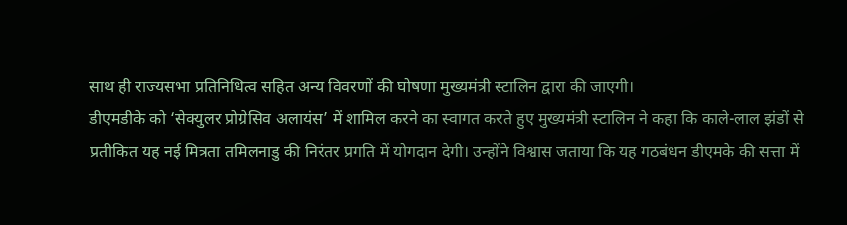साथ ही राज्यसभा प्रतिनिधित्व सहित अन्य विवरणों की घोषणा मुख्यमंत्री स्टालिन द्वारा की जाएगी।
डीएमडीके को ‘सेक्युलर प्रोग्रेसिव अलायंस’ में शामिल करने का स्वागत करते हुए मुख्यमंत्री स्टालिन ने कहा कि काले-लाल झंडों से प्रतीकित यह नई मित्रता तमिलनाडु की निरंतर प्रगति में योगदान देगी। उन्होंने विश्वास जताया कि यह गठबंधन डीएमके की सत्ता में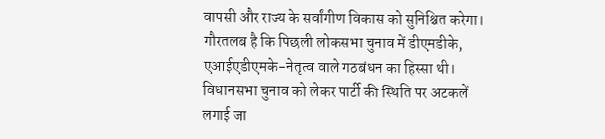वापसी और राज्य के सर्वांगीण विकास को सुनिश्चित करेगा।
गौरतलब है कि पिछली लोकसभा चुनाव में डीएमडीके, एआईएडीएमके-नेतृत्व वाले गठबंधन का हिस्सा थी। विधानसभा चुनाव को लेकर पार्टी की स्थिति पर अटकलें लगाई जा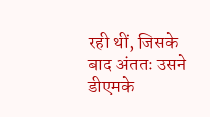रही थीं, जिसके बाद अंततः उसने डीएमके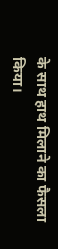के साथ हाथ मिलाने का फैसला किया।